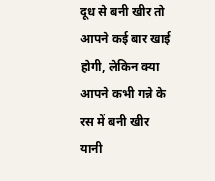दूध से बनी खीर तो आपने कई बार खाई होगी, लेकिन क्या आपने कभी गन्ने के रस में बनी खीर यानी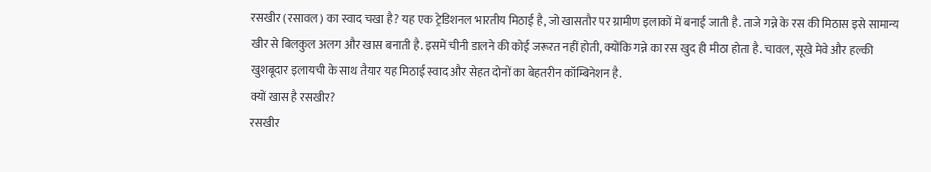रसखीर (रसावल) का स्वाद चखा है? यह एक ट्रेडिशनल भारतीय मिठाई है, जो खासतौर पर ग्रामीण इलाकों में बनाई जाती है. ताजे गन्ने के रस की मिठास इसे सामान्य खीर से बिलकुल अलग और खास बनाती है. इसमें चीनी डालने की कोई जरूरत नहीं होती, क्योंकि गन्ने का रस खुद ही मीठा होता है. चावल, सूखे मेवे और हल्की खुशबूदार इलायची के साथ तैयार यह मिठाई स्वाद और सेहत दोनों का बेहतरीन कॉम्बिनेशन है.
क्यों खास है रसखीर?
रसखीर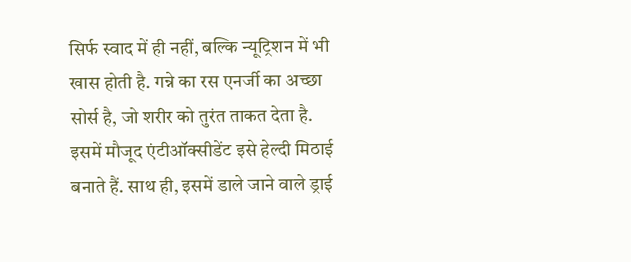सिर्फ स्वाद में ही नहीं, बल्कि न्यूट्रिशन में भी खास होती है. गन्ने का रस एनर्जी का अच्छा सोर्स है, जो शरीर को तुरंत ताकत देता है. इसमें मौजूद एंटीऑक्सीडेंट इसे हेल्दी मिठाई बनाते हैं. साथ ही, इसमें डाले जाने वाले ड्राई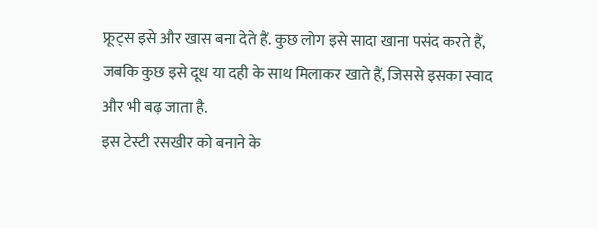फ्रूट्स इसे और खास बना देते हैं. कुछ लोग इसे सादा खाना पसंद करते हैं, जबकि कुछ इसे दूध या दही के साथ मिलाकर खाते हैं, जिससे इसका स्वाद और भी बढ़ जाता है.
इस टेस्टी रसखीर को बनाने के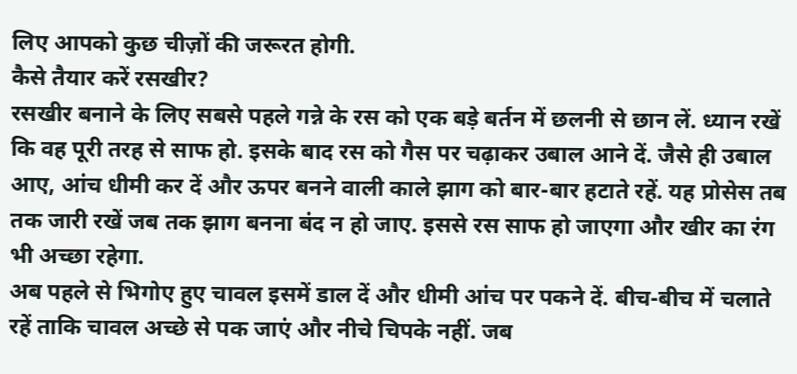लिए आपको कुछ चीज़ों की जरूरत होगी.
कैसे तैयार करें रसखीर?
रसखीर बनाने के लिए सबसे पहले गन्ने के रस को एक बड़े बर्तन में छलनी से छान लें. ध्यान रखें कि वह पूरी तरह से साफ हो. इसके बाद रस को गैस पर चढ़ाकर उबाल आने दें. जैसे ही उबाल आए, आंच धीमी कर दें और ऊपर बनने वाली काले झाग को बार-बार हटाते रहें. यह प्रोसेस तब तक जारी रखें जब तक झाग बनना बंद न हो जाए. इससे रस साफ हो जाएगा और खीर का रंग भी अच्छा रहेगा.
अब पहले से भिगोए हुए चावल इसमें डाल दें और धीमी आंच पर पकने दें. बीच-बीच में चलाते रहें ताकि चावल अच्छे से पक जाएं और नीचे चिपके नहीं. जब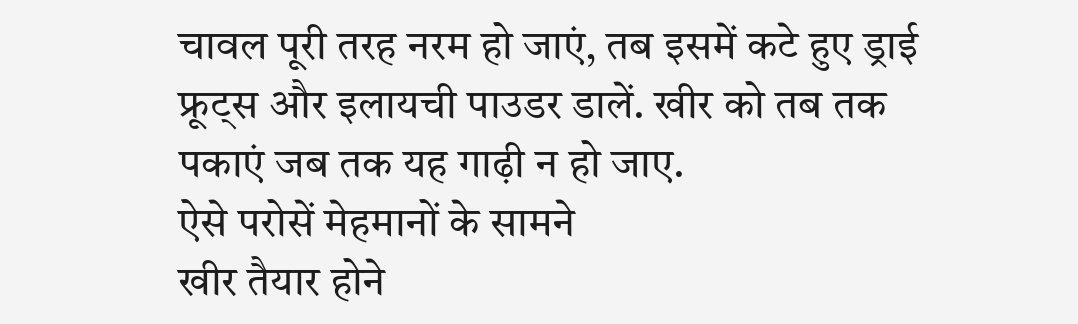चावल पूरी तरह नरम हो जाएं, तब इसमें कटे हुए ड्राई फ्रूट्स और इलायची पाउडर डालें. खीर को तब तक पकाएं जब तक यह गाढ़ी न हो जाए.
ऐसे परोसें मेहमानों के सामने
खीर तैयार होने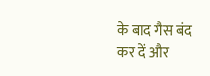के बाद गैस बंद कर दें और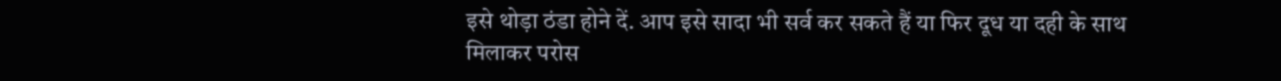इसे थोड़ा ठंडा होने दें. आप इसे सादा भी सर्व कर सकते हैं या फिर दूध या दही के साथ मिलाकर परोस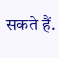सकते हैं.